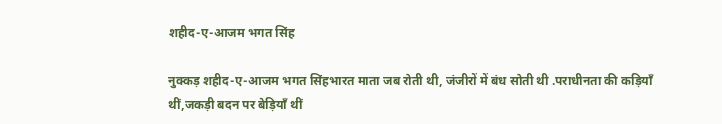शहीद-ए-आजम भगत सिंह

नुक्कड़ शहीद-ए-आजम भगत सिंहभारत माता जब रोती थी, जंजीरों में बंध सोती थी .पराधीनता की कड़ियाँ थीं,जकड़ी बदन पर बेड़ियाँ थीं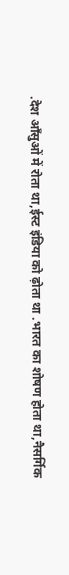.देश आँसुओं में रोता था,ईस्ट इंडिया को ढ़ोता था .भारत का शोषण होता था,नैसर्गिक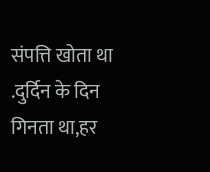संपत्ति खोता था .दुर्दिन के दिन गिनता था,हर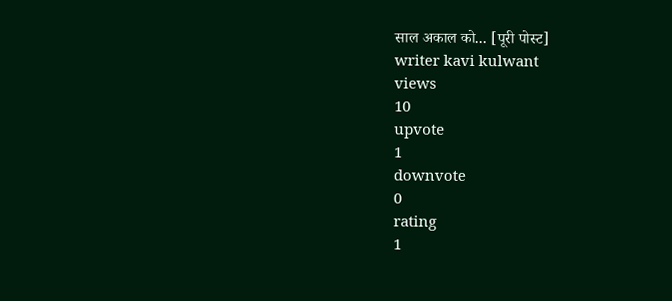साल अकाल को... [पूरी पोस्ट]
writer kavi kulwant
views
10
upvote
1
downvote
0
rating
1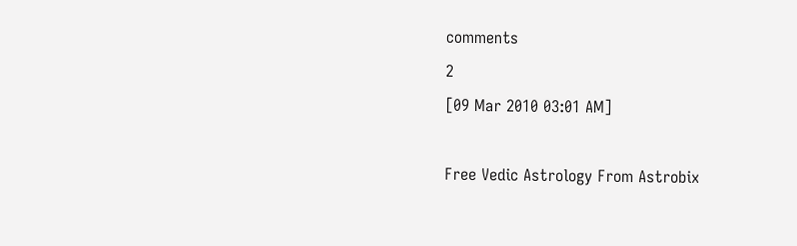comments
2
[09 Mar 2010 03:01 AM]

Free Vedic Astrology From Astrobix